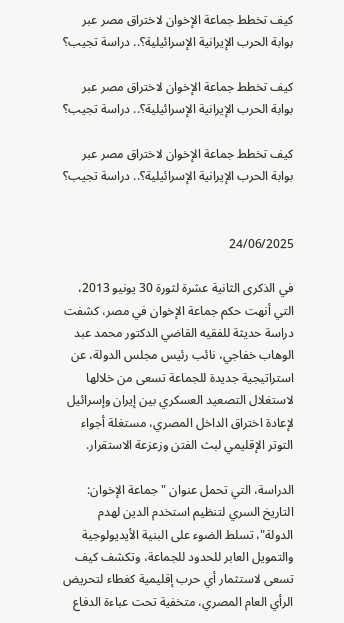كيف تخطط جماعة الإخوان لاختراق مصر عبر بوابة الحرب الإيرانية الإسرائيلية؟.. دراسة تجيب؟

كيف تخطط جماعة الإخوان لاختراق مصر عبر بوابة الحرب الإيرانية الإسرائيلية؟.. دراسة تجيب؟

كيف تخطط جماعة الإخوان لاختراق مصر عبر بوابة الحرب الإيرانية الإسرائيلية؟.. دراسة تجيب؟


24/06/2025

في الذكرى الثانية عشرة لثورة 30 يونيو 2013، التي أنهت حكم جماعة الإخوان في مصر، كشفت دراسة حديثة للفقيه القاضي الدكتور محمد عبد الوهاب خفاجي، نائب رئيس مجلس الدولة، عن استراتيجية جديدة للجماعة تسعى من خلالها لاستغلال التصعيد العسكري بين إيران وإسرائيل لإعادة اختراق الداخل المصري، مستغلة أجواء التوتر الإقليمي لبث الفتن وزعزعة الاستقرار.

الدراسة، التي تحمل عنوان "جماعة الإخوان: التاريخ السري لتنظيم استخدم الدين لهدم الدولة"، تسلط الضوء على البنية الأيديولوجية والتمويل العابر للحدود للجماعة، وتكشف كيف تسعى لاستثمار أي حرب إقليمية كغطاء لتحريض الرأي العام المصري، متخفية تحت عباءة الدفاع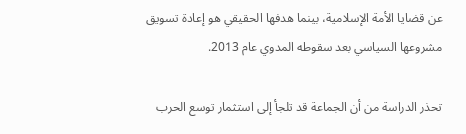عن قضايا الأمة الإسلامية، بينما هدفها الحقيقي هو إعادة تسويق مشروعها السياسي بعد سقوطه المدوي عام 2013.

تحذر الدراسة من أن الجماعة قد تلجأ إلى استثمار توسع الحرب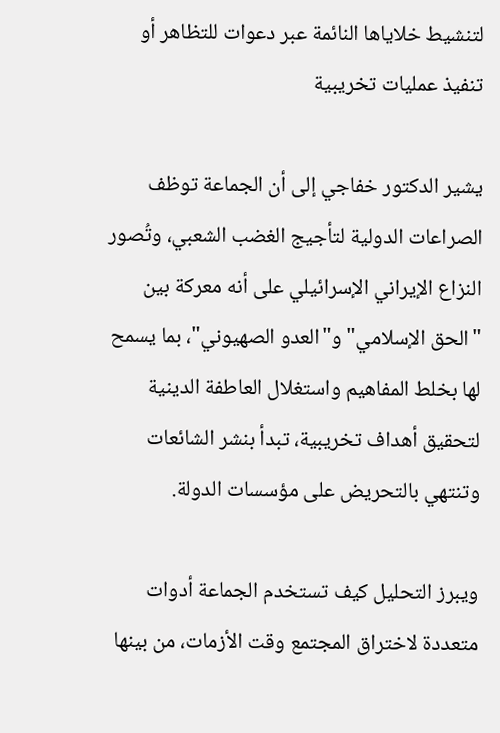لتنشيط خلاياها النائمة عبر دعوات للتظاهر أو تنفيذ عمليات تخريبية

يشير الدكتور خفاجي إلى أن الجماعة توظف الصراعات الدولية لتأجيج الغضب الشعبي، وتُصور النزاع الإيراني الإسرائيلي على أنه معركة بين "الحق الإسلامي" و"العدو الصهيوني"، بما يسمح لها بخلط المفاهيم واستغلال العاطفة الدينية لتحقيق أهداف تخريبية، تبدأ بنشر الشائعات وتنتهي بالتحريض على مؤسسات الدولة.

ويبرز التحليل كيف تستخدم الجماعة أدوات متعددة لاختراق المجتمع وقت الأزمات، من بينها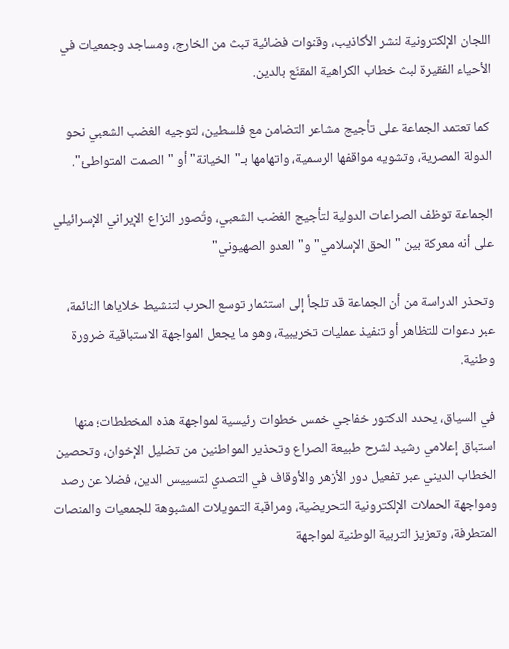اللجان الإلكترونية لنشر الأكاذيب، وقنوات فضائية تبث من الخارج، ومساجد وجمعيات في الأحياء الفقيرة لبث خطاب الكراهية المقنّع بالدين.

 كما تعتمد الجماعة على تأجيج مشاعر التضامن مع فلسطين، لتوجيه الغضب الشعبي نحو الدولة المصرية، وتشويه مواقفها الرسمية، واتهامها بـ"الخيانة" أو "الصمت المتواطئ".

الجماعة توظف الصراعات الدولية لتأجيج الغضب الشعبي، وتُصور النزاع الإيراني الإسرائيلي على أنه معركة بين "الحق الإسلامي" و"العدو الصهيوني"

وتحذر الدراسة من أن الجماعة قد تلجأ إلى استثمار توسع الحرب لتنشيط خلاياها النائمة، عبر دعوات للتظاهر أو تنفيذ عمليات تخريبية، وهو ما يجعل المواجهة الاستباقية ضرورة وطنية.

في السياق، يحدد الدكتور خفاجي خمس خطوات رئيسية لمواجهة هذه المخططات؛ منها استباق إعلامي رشيد لشرح طبيعة الصراع وتحذير المواطنين من تضليل الإخوان، وتحصين الخطاب الديني عبر تفعيل دور الأزهر والأوقاف في التصدي لتسييس الدين، فضلا عن رصد ومواجهة الحملات الإلكترونية التحريضية، ومراقبة التمويلات المشبوهة للجمعيات والمنصات المتطرفة، وتعزيز التربية الوطنية لمواجهة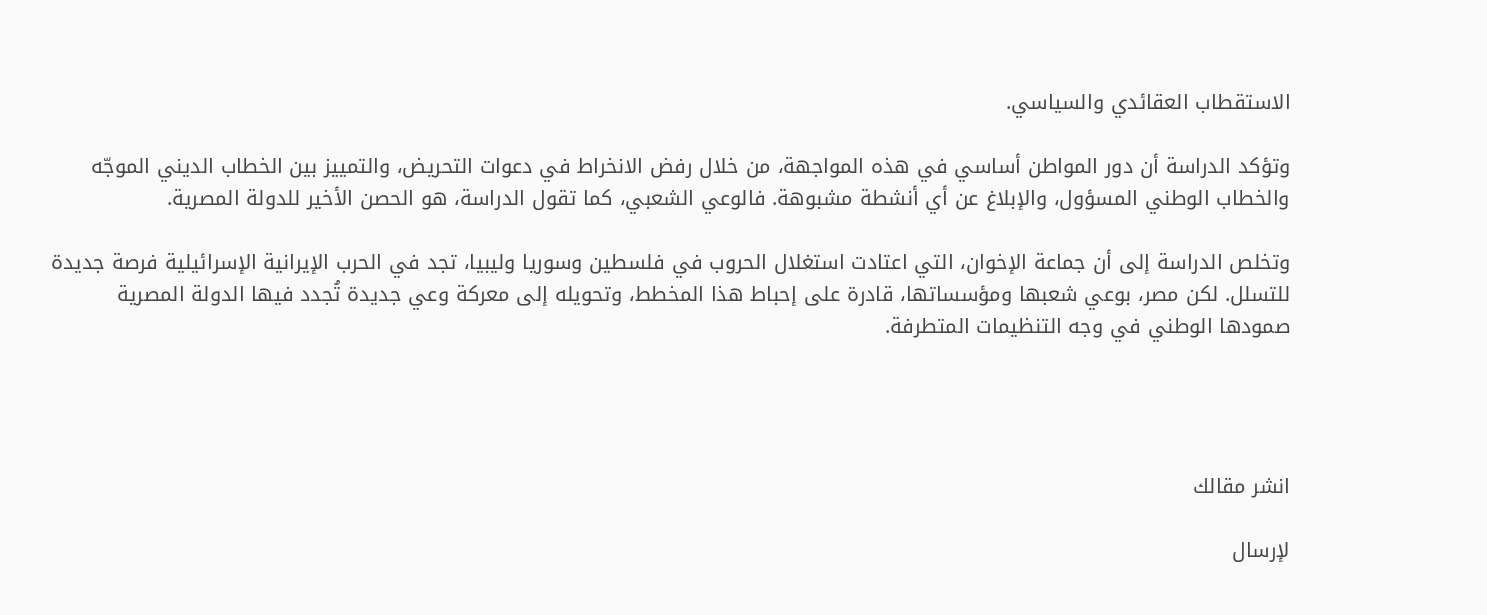الاستقطاب العقائدي والسياسي.

وتؤكد الدراسة أن دور المواطن أساسي في هذه المواجهة، من خلال رفض الانخراط في دعوات التحريض، والتمييز بين الخطاب الديني الموجّه والخطاب الوطني المسؤول، والإبلاغ عن أي أنشطة مشبوهة. فالوعي الشعبي، كما تقول الدراسة، هو الحصن الأخير للدولة المصرية.

وتخلص الدراسة إلى أن جماعة الإخوان، التي اعتادت استغلال الحروب في فلسطين وسوريا وليبيا، تجد في الحرب الإيرانية الإسرائيلية فرصة جديدة للتسلل. لكن مصر، بوعي شعبها ومؤسساتها، قادرة على إحباط هذا المخطط، وتحويله إلى معركة وعي جديدة تُجدد فيها الدولة المصرية صمودها الوطني في وجه التنظيمات المتطرفة.




انشر مقالك

لإرسال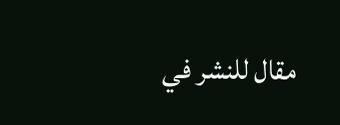مقال للنشر في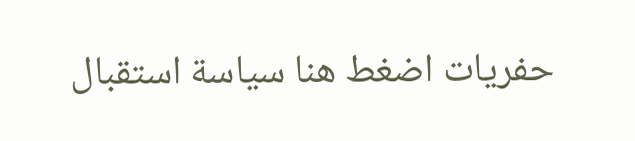حفريات اضغط هنا سياسة استقبال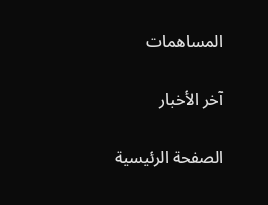المساهمات

آخر الأخبار

الصفحة الرئيسية